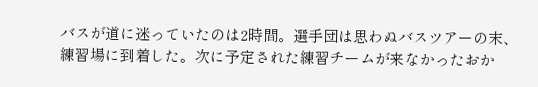バスが道に迷っていたのは2時間。選手団は思わぬバスツアーの末、練習場に到着した。次に予定された練習チームが来なかったおか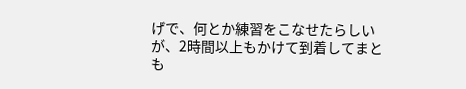げで、何とか練習をこなせたらしいが、2時間以上もかけて到着してまとも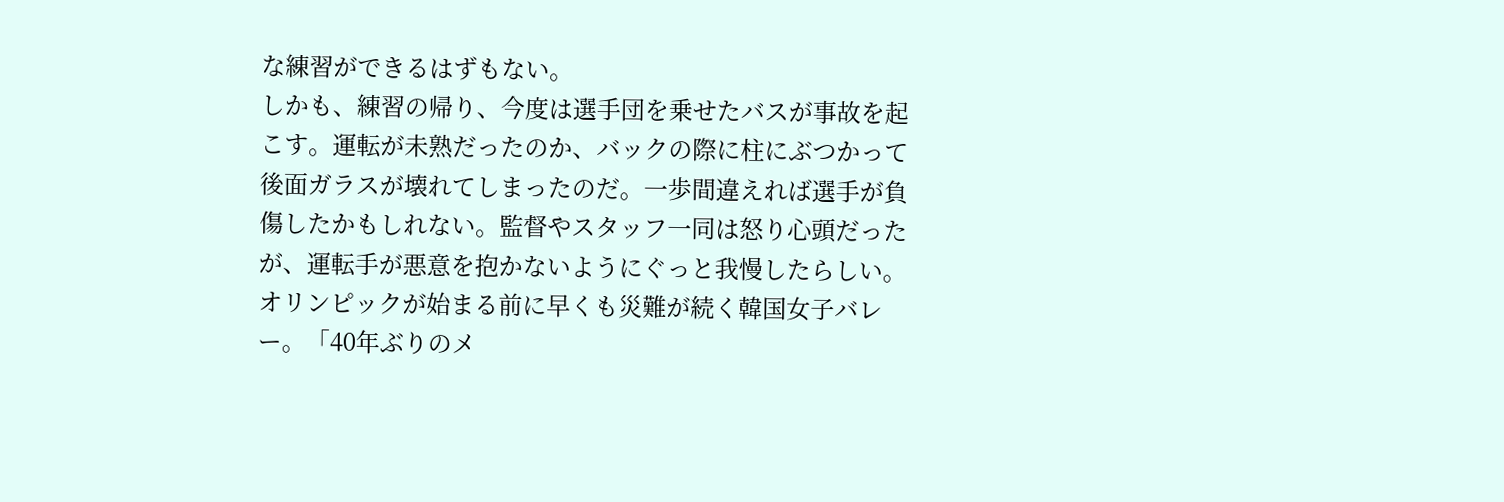な練習ができるはずもない。
しかも、練習の帰り、今度は選手団を乗せたバスが事故を起こす。運転が未熟だったのか、バックの際に柱にぶつかって後面ガラスが壊れてしまったのだ。一歩間違えれば選手が負傷したかもしれない。監督やスタッフ一同は怒り心頭だったが、運転手が悪意を抱かないようにぐっと我慢したらしい。
オリンピックが始まる前に早くも災難が続く韓国女子バレー。「40年ぶりのメ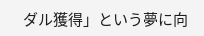ダル獲得」という夢に向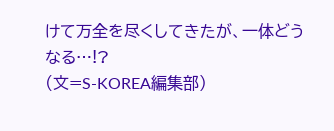けて万全を尽くしてきたが、一体どうなる…!?
(文=S-KOREA編集部)